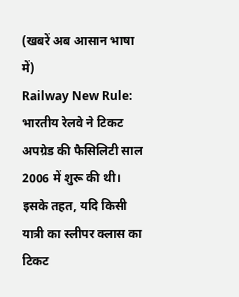(खबरें अब आसान भाषा में)
Railway New Rule: भारतीय रेलवे ने टिकट अपग्रेड की फैसिलिटी साल 2006 में शुरू की थी। इसके तहत, यदि किसी यात्री का स्लीपर क्लास का टिकट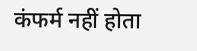कंफर्म नहीं होता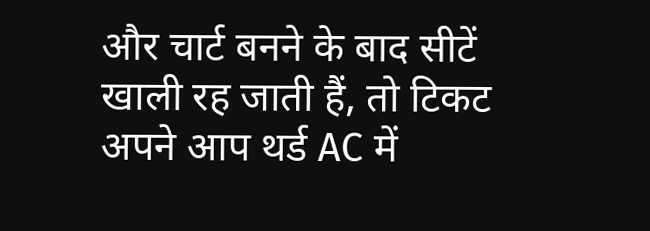और चार्ट बनने के बाद सीटें खाली रह जाती हैं, तो टिकट अपने आप थर्ड AC में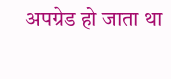अपग्रेड हो जाता था